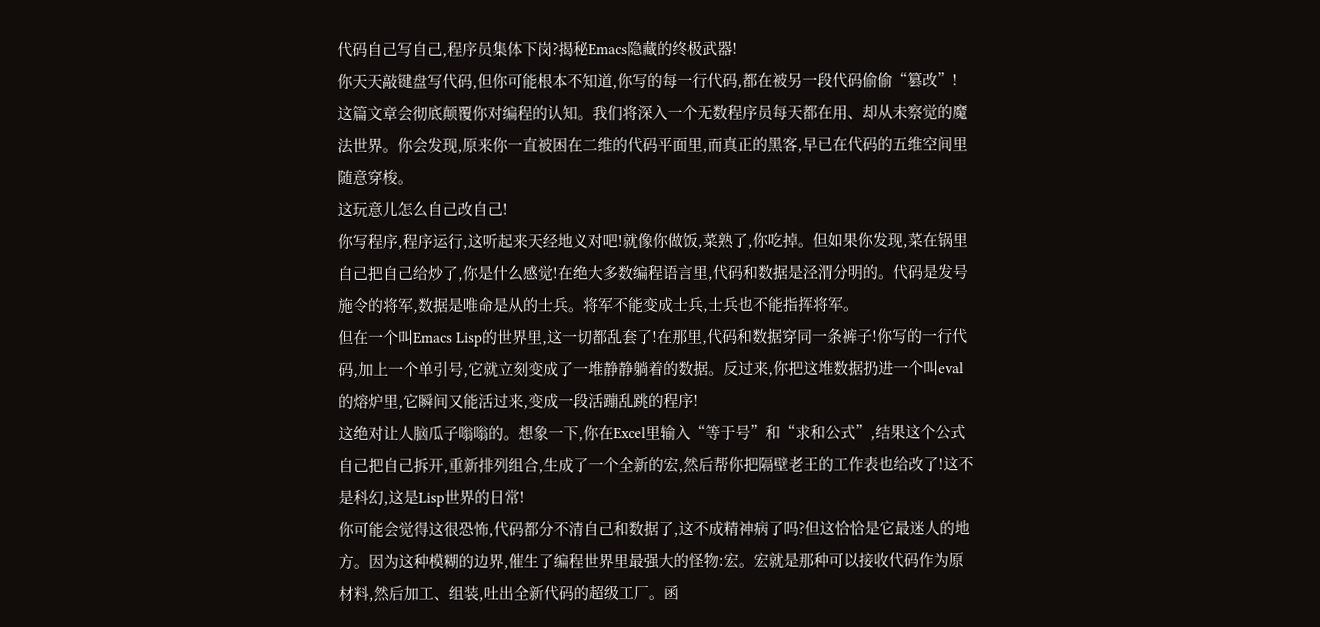代码自己写自己,程序员集体下岗?揭秘Emacs隐藏的终极武器!
你天天敲键盘写代码,但你可能根本不知道,你写的每一行代码,都在被另一段代码偷偷“篡改”!
这篇文章会彻底颠覆你对编程的认知。我们将深入一个无数程序员每天都在用、却从未察觉的魔法世界。你会发现,原来你一直被困在二维的代码平面里,而真正的黑客,早已在代码的五维空间里随意穿梭。
这玩意儿怎么自己改自己!
你写程序,程序运行,这听起来天经地义对吧!就像你做饭,菜熟了,你吃掉。但如果你发现,菜在锅里自己把自己给炒了,你是什么感觉!在绝大多数编程语言里,代码和数据是泾渭分明的。代码是发号施令的将军,数据是唯命是从的士兵。将军不能变成士兵,士兵也不能指挥将军。
但在一个叫Emacs Lisp的世界里,这一切都乱套了!在那里,代码和数据穿同一条裤子!你写的一行代码,加上一个单引号,它就立刻变成了一堆静静躺着的数据。反过来,你把这堆数据扔进一个叫eval的熔炉里,它瞬间又能活过来,变成一段活蹦乱跳的程序!
这绝对让人脑瓜子嗡嗡的。想象一下,你在Excel里输入“等于号”和“求和公式”,结果这个公式自己把自己拆开,重新排列组合,生成了一个全新的宏,然后帮你把隔壁老王的工作表也给改了!这不是科幻,这是Lisp世界的日常!
你可能会觉得这很恐怖,代码都分不清自己和数据了,这不成精神病了吗?但这恰恰是它最迷人的地方。因为这种模糊的边界,催生了编程世界里最强大的怪物:宏。宏就是那种可以接收代码作为原材料,然后加工、组装,吐出全新代码的超级工厂。函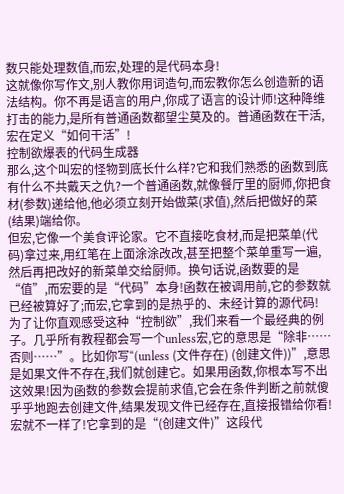数只能处理数值,而宏,处理的是代码本身!
这就像你写作文,别人教你用词造句,而宏教你怎么创造新的语法结构。你不再是语言的用户,你成了语言的设计师!这种降维打击的能力,是所有普通函数都望尘莫及的。普通函数在干活,宏在定义“如何干活”!
控制欲爆表的代码生成器
那么,这个叫宏的怪物到底长什么样?它和我们熟悉的函数到底有什么不共戴天之仇?一个普通函数,就像餐厅里的厨师,你把食材(参数)递给他,他必须立刻开始做菜(求值),然后把做好的菜(结果)端给你。
但宏,它像一个美食评论家。它不直接吃食材,而是把菜单(代码)拿过来,用红笔在上面涂涂改改,甚至把整个菜单重写一遍,然后再把改好的新菜单交给厨师。换句话说,函数要的是“值”,而宏要的是“代码”本身!函数在被调用前,它的参数就已经被算好了;而宏,它拿到的是热乎的、未经计算的源代码!
为了让你直观感受这种“控制欲”,我们来看一个最经典的例子。几乎所有教程都会写一个unless宏,它的意思是“除非……否则……”。比如你写“(unless (文件存在) (创建文件))”,意思是如果文件不存在,我们就创建它。如果用函数,你根本写不出这效果!因为函数的参数会提前求值,它会在条件判断之前就傻乎乎地跑去创建文件,结果发现文件已经存在,直接报错给你看!
宏就不一样了!它拿到的是“(创建文件)”这段代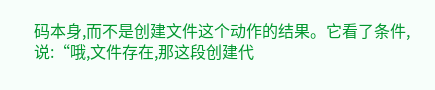码本身,而不是创建文件这个动作的结果。它看了条件,说:“哦,文件存在,那这段创建代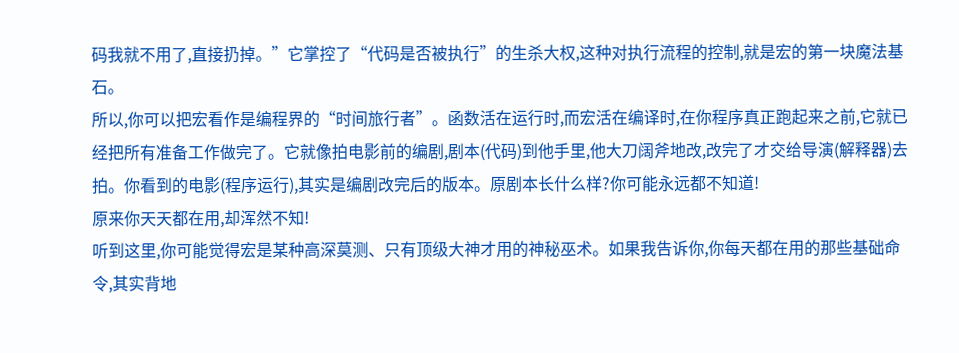码我就不用了,直接扔掉。”它掌控了“代码是否被执行”的生杀大权,这种对执行流程的控制,就是宏的第一块魔法基石。
所以,你可以把宏看作是编程界的“时间旅行者”。函数活在运行时,而宏活在编译时,在你程序真正跑起来之前,它就已经把所有准备工作做完了。它就像拍电影前的编剧,剧本(代码)到他手里,他大刀阔斧地改,改完了才交给导演(解释器)去拍。你看到的电影(程序运行),其实是编剧改完后的版本。原剧本长什么样?你可能永远都不知道!
原来你天天都在用,却浑然不知!
听到这里,你可能觉得宏是某种高深莫测、只有顶级大神才用的神秘巫术。如果我告诉你,你每天都在用的那些基础命令,其实背地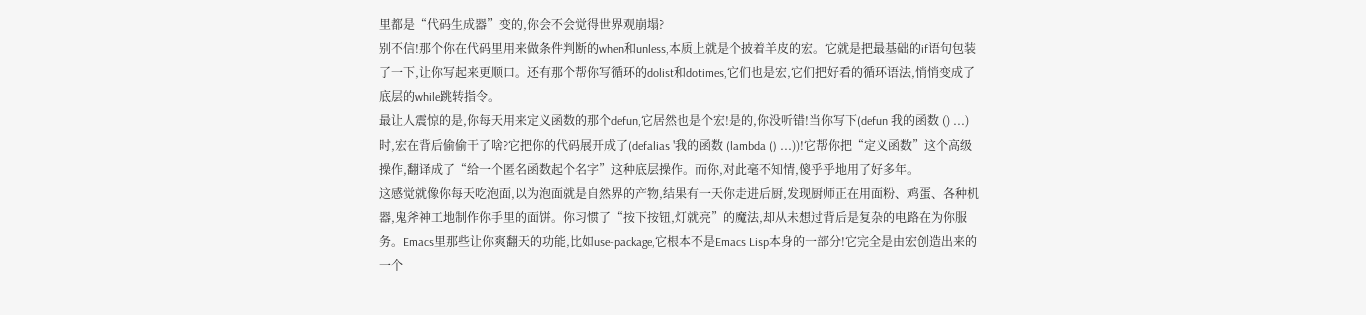里都是“代码生成器”变的,你会不会觉得世界观崩塌?
别不信!那个你在代码里用来做条件判断的when和unless,本质上就是个披着羊皮的宏。它就是把最基础的if语句包装了一下,让你写起来更顺口。还有那个帮你写循环的dolist和dotimes,它们也是宏,它们把好看的循环语法,悄悄变成了底层的while跳转指令。
最让人震惊的是,你每天用来定义函数的那个defun,它居然也是个宏!是的,你没听错!当你写下(defun 我的函数 () ...)时,宏在背后偷偷干了啥?它把你的代码展开成了(defalias '我的函数 (lambda () ...))!它帮你把“定义函数”这个高级操作,翻译成了“给一个匿名函数起个名字”这种底层操作。而你,对此毫不知情,傻乎乎地用了好多年。
这感觉就像你每天吃泡面,以为泡面就是自然界的产物,结果有一天你走进后厨,发现厨师正在用面粉、鸡蛋、各种机器,鬼斧神工地制作你手里的面饼。你习惯了“按下按钮,灯就亮”的魔法,却从未想过背后是复杂的电路在为你服务。Emacs里那些让你爽翻天的功能,比如use-package,它根本不是Emacs Lisp本身的一部分!它完全是由宏创造出来的一个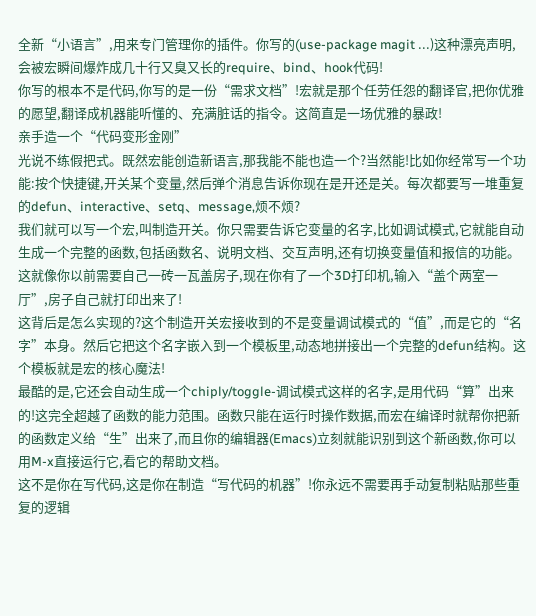全新“小语言”,用来专门管理你的插件。你写的(use-package magit ...)这种漂亮声明,会被宏瞬间爆炸成几十行又臭又长的require、bind、hook代码!
你写的根本不是代码,你写的是一份“需求文档”!宏就是那个任劳任怨的翻译官,把你优雅的愿望,翻译成机器能听懂的、充满脏话的指令。这简直是一场优雅的暴政!
亲手造一个“代码变形金刚”
光说不练假把式。既然宏能创造新语言,那我能不能也造一个?当然能!比如你经常写一个功能:按个快捷键,开关某个变量,然后弹个消息告诉你现在是开还是关。每次都要写一堆重复的defun、interactive、setq、message,烦不烦?
我们就可以写一个宏,叫制造开关。你只需要告诉它变量的名字,比如调试模式,它就能自动生成一个完整的函数,包括函数名、说明文档、交互声明,还有切换变量值和报信的功能。这就像你以前需要自己一砖一瓦盖房子,现在你有了一个3D打印机,输入“盖个两室一厅”,房子自己就打印出来了!
这背后是怎么实现的?这个制造开关宏接收到的不是变量调试模式的“值”,而是它的“名字”本身。然后它把这个名字嵌入到一个模板里,动态地拼接出一个完整的defun结构。这个模板就是宏的核心魔法!
最酷的是,它还会自动生成一个chiply/toggle-调试模式这样的名字,是用代码“算”出来的!这完全超越了函数的能力范围。函数只能在运行时操作数据,而宏在编译时就帮你把新的函数定义给“生”出来了,而且你的编辑器(Emacs)立刻就能识别到这个新函数,你可以用M-x直接运行它,看它的帮助文档。
这不是你在写代码,这是你在制造“写代码的机器”!你永远不需要再手动复制粘贴那些重复的逻辑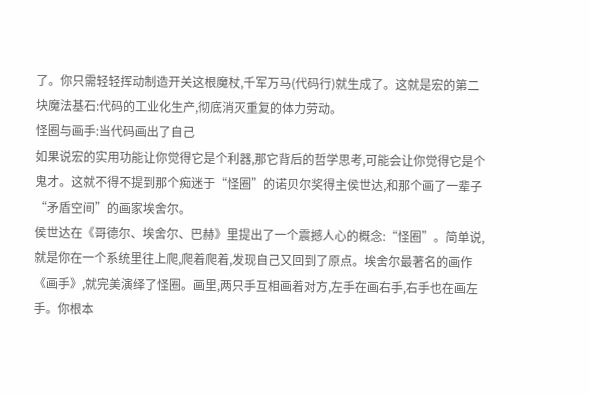了。你只需轻轻挥动制造开关这根魔杖,千军万马(代码行)就生成了。这就是宏的第二块魔法基石:代码的工业化生产,彻底消灭重复的体力劳动。
怪圈与画手:当代码画出了自己
如果说宏的实用功能让你觉得它是个利器,那它背后的哲学思考,可能会让你觉得它是个鬼才。这就不得不提到那个痴迷于“怪圈”的诺贝尔奖得主侯世达,和那个画了一辈子“矛盾空间”的画家埃舍尔。
侯世达在《哥德尔、埃舍尔、巴赫》里提出了一个震撼人心的概念:“怪圈”。简单说,就是你在一个系统里往上爬,爬着爬着,发现自己又回到了原点。埃舍尔最著名的画作《画手》,就完美演绎了怪圈。画里,两只手互相画着对方,左手在画右手,右手也在画左手。你根本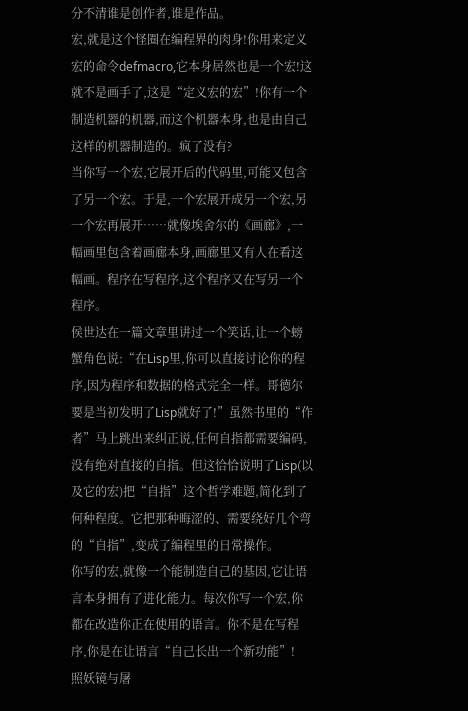分不清谁是创作者,谁是作品。
宏,就是这个怪圈在编程界的肉身!你用来定义宏的命令defmacro,它本身居然也是一个宏!这就不是画手了,这是“定义宏的宏”!你有一个制造机器的机器,而这个机器本身,也是由自己这样的机器制造的。疯了没有?
当你写一个宏,它展开后的代码里,可能又包含了另一个宏。于是,一个宏展开成另一个宏,另一个宏再展开……就像埃舍尔的《画廊》,一幅画里包含着画廊本身,画廊里又有人在看这幅画。程序在写程序,这个程序又在写另一个程序。
侯世达在一篇文章里讲过一个笑话,让一个螃蟹角色说:“在Lisp里,你可以直接讨论你的程序,因为程序和数据的格式完全一样。哥德尔要是当初发明了Lisp就好了!”虽然书里的“作者”马上跳出来纠正说,任何自指都需要编码,没有绝对直接的自指。但这恰恰说明了Lisp(以及它的宏)把“自指”这个哲学难题,简化到了何种程度。它把那种晦涩的、需要绕好几个弯的“自指”,变成了编程里的日常操作。
你写的宏,就像一个能制造自己的基因,它让语言本身拥有了进化能力。每次你写一个宏,你都在改造你正在使用的语言。你不是在写程序,你是在让语言“自己长出一个新功能”!
照妖镜与屠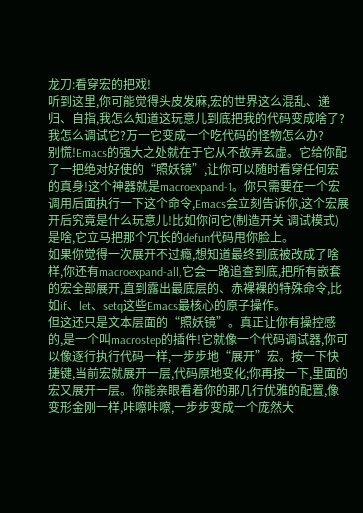龙刀:看穿宏的把戏!
听到这里,你可能觉得头皮发麻,宏的世界这么混乱、递归、自指,我怎么知道这玩意儿到底把我的代码变成啥了?我怎么调试它?万一它变成一个吃代码的怪物怎么办?
别慌!Emacs的强大之处就在于它从不故弄玄虚。它给你配了一把绝对好使的“照妖镜”,让你可以随时看穿任何宏的真身!这个神器就是macroexpand-1。你只需要在一个宏调用后面执行一下这个命令,Emacs会立刻告诉你,这个宏展开后究竟是什么玩意儿!比如你问它(制造开关 调试模式)是啥,它立马把那个冗长的defun代码甩你脸上。
如果你觉得一次展开不过瘾,想知道最终到底被改成了啥样,你还有macroexpand-all,它会一路追查到底,把所有嵌套的宏全部展开,直到露出最底层的、赤裸裸的特殊命令,比如if、let、setq这些Emacs最核心的原子操作。
但这还只是文本层面的“照妖镜”。真正让你有操控感的,是一个叫macrostep的插件!它就像一个代码调试器,你可以像逐行执行代码一样,一步步地“展开”宏。按一下快捷键,当前宏就展开一层,代码原地变化;你再按一下,里面的宏又展开一层。你能亲眼看着你的那几行优雅的配置,像变形金刚一样,咔嚓咔嚓,一步步变成一个庞然大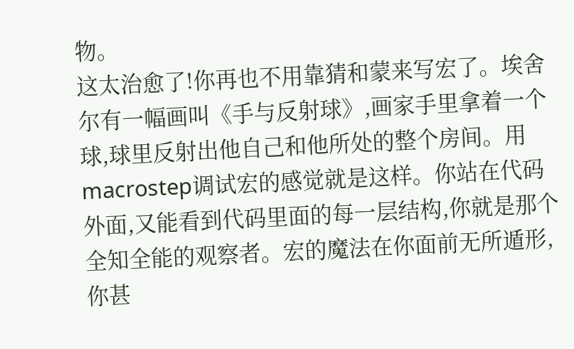物。
这太治愈了!你再也不用靠猜和蒙来写宏了。埃舍尔有一幅画叫《手与反射球》,画家手里拿着一个球,球里反射出他自己和他所处的整个房间。用macrostep调试宏的感觉就是这样。你站在代码外面,又能看到代码里面的每一层结构,你就是那个全知全能的观察者。宏的魔法在你面前无所遁形,你甚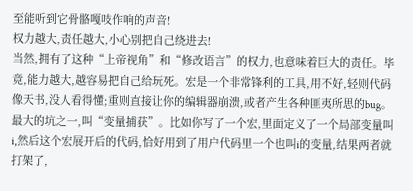至能听到它骨骼嘎吱作响的声音!
权力越大,责任越大,小心别把自己绕进去!
当然,拥有了这种“上帝视角”和“修改语言”的权力,也意味着巨大的责任。毕竟,能力越大,越容易把自己给玩死。宏是一个非常锋利的工具,用不好,轻则代码像天书,没人看得懂;重则直接让你的编辑器崩溃,或者产生各种匪夷所思的bug。
最大的坑之一,叫“变量捕获”。比如你写了一个宏,里面定义了一个局部变量叫i,然后这个宏展开后的代码,恰好用到了用户代码里一个也叫i的变量,结果两者就打架了,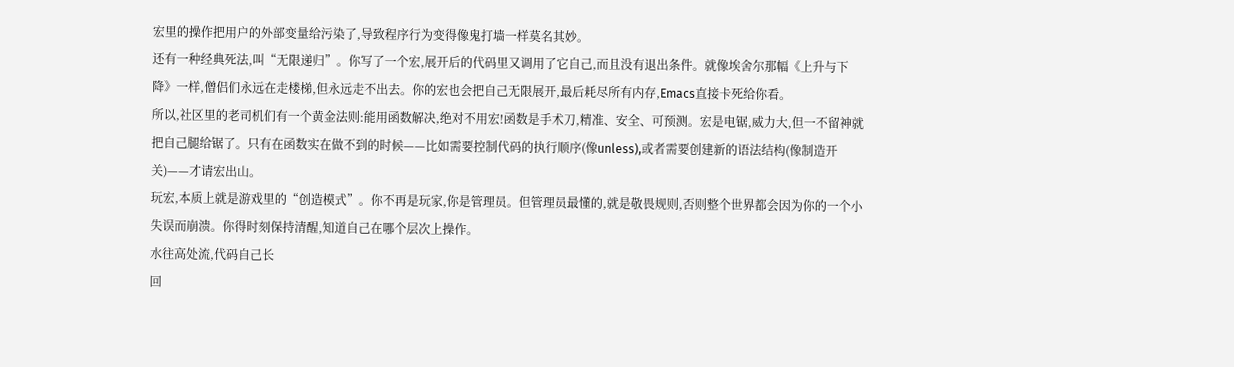宏里的操作把用户的外部变量给污染了,导致程序行为变得像鬼打墙一样莫名其妙。
还有一种经典死法,叫“无限递归”。你写了一个宏,展开后的代码里又调用了它自己,而且没有退出条件。就像埃舍尔那幅《上升与下降》一样,僧侣们永远在走楼梯,但永远走不出去。你的宏也会把自己无限展开,最后耗尽所有内存,Emacs直接卡死给你看。
所以,社区里的老司机们有一个黄金法则:能用函数解决,绝对不用宏!函数是手术刀,精准、安全、可预测。宏是电锯,威力大,但一不留神就把自己腿给锯了。只有在函数实在做不到的时候——比如需要控制代码的执行顺序(像unless),或者需要创建新的语法结构(像制造开关)——才请宏出山。
玩宏,本质上就是游戏里的“创造模式”。你不再是玩家,你是管理员。但管理员最懂的,就是敬畏规则,否则整个世界都会因为你的一个小失误而崩溃。你得时刻保持清醒,知道自己在哪个层次上操作。
水往高处流,代码自己长
回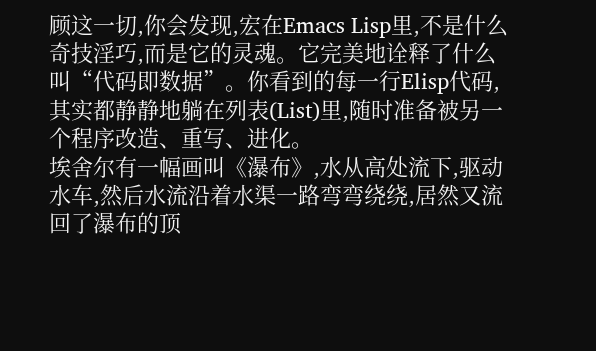顾这一切,你会发现,宏在Emacs Lisp里,不是什么奇技淫巧,而是它的灵魂。它完美地诠释了什么叫“代码即数据”。你看到的每一行Elisp代码,其实都静静地躺在列表(List)里,随时准备被另一个程序改造、重写、进化。
埃舍尔有一幅画叫《瀑布》,水从高处流下,驱动水车,然后水流沿着水渠一路弯弯绕绕,居然又流回了瀑布的顶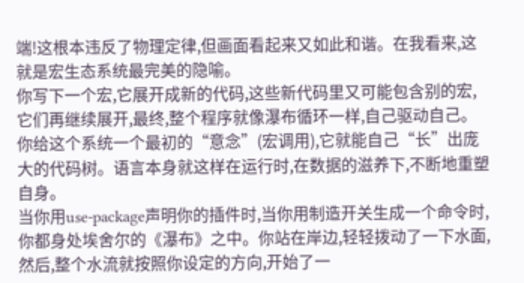端!这根本违反了物理定律,但画面看起来又如此和谐。在我看来,这就是宏生态系统最完美的隐喻。
你写下一个宏,它展开成新的代码,这些新代码里又可能包含别的宏,它们再继续展开,最终,整个程序就像瀑布循环一样,自己驱动自己。你给这个系统一个最初的“意念”(宏调用),它就能自己“长”出庞大的代码树。语言本身就这样在运行时,在数据的滋养下,不断地重塑自身。
当你用use-package声明你的插件时,当你用制造开关生成一个命令时,你都身处埃舍尔的《瀑布》之中。你站在岸边,轻轻拨动了一下水面,然后,整个水流就按照你设定的方向,开始了一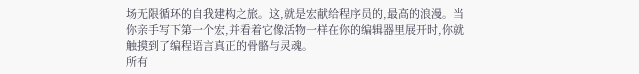场无限循环的自我建构之旅。这,就是宏献给程序员的,最高的浪漫。当你亲手写下第一个宏,并看着它像活物一样在你的编辑器里展开时,你就触摸到了编程语言真正的骨骼与灵魂。
所有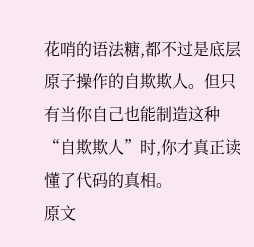花哨的语法糖,都不过是底层原子操作的自欺欺人。但只有当你自己也能制造这种“自欺欺人”时,你才真正读懂了代码的真相。
原文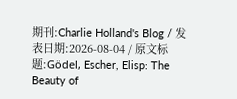期刊:Charlie Holland's Blog / 发表日期:2026-08-04 / 原文标题:Gödel, Escher, Elisp: The Beauty of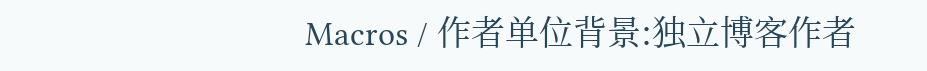Macros / 作者单位背景:独立博客作者